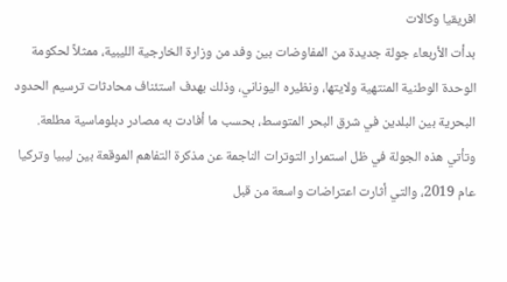افريقيا وكالات
بدأت الأربعاء جولة جديدة من المفاوضات بين وفد من وزارة الخارجية الليبية، ممثلاً لحكومة الوحدة الوطنية المنتهية ولايتها، ونظيره اليوناني، وذلك بهدف استئناف محادثات ترسيم الحدود البحرية بين البلدين في شرق البحر المتوسط، بحسب ما أفادت به مصادر دبلوماسية مطلعة.
وتأتي هذه الجولة في ظل استمرار التوترات الناجمة عن مذكرة التفاهم الموقعة بين ليبيا وتركيا عام 2019، والتي أثارت اعتراضات واسعة من قبل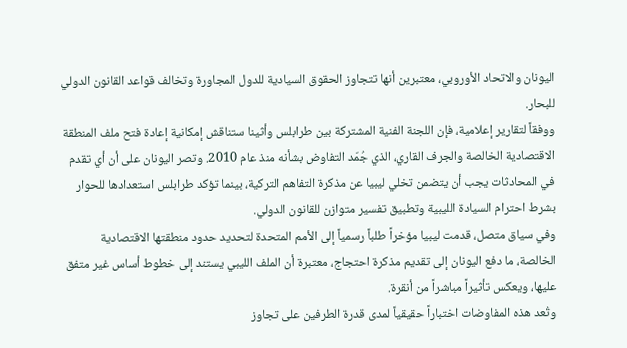اليونان والاتحاد الأوروبي، معتبرين أنها تتجاوز الحقوق السيادية للدول المجاورة وتخالف قواعد القانون الدولي للبحار.
ووفقاً لتقارير إعلامية، فإن اللجنة الفنية المشتركة بين طرابلس وأثينا ستناقش إمكانية إعادة فتح ملف المنطقة الاقتصادية الخالصة والجرف القاري، الذي جُمّد التفاوض بشأنه منذ عام 2010. وتصر اليونان على أن أي تقدم في المحادثات يجب أن يتضمن تخلي ليبيا عن مذكرة التفاهم التركية، بينما تؤكد طرابلس استعدادها للحوار بشرط احترام السيادة الليبية وتطبيق تفسير متوازن للقانون الدولي.
وفي سياق متصل، قدمت ليبيا مؤخراً طلباً رسمياً إلى الأمم المتحدة لتحديد حدود منطقتها الاقتصادية الخالصة، ما دفع اليونان إلى تقديم مذكرة احتجاج، معتبرة أن الملف الليبي يستند إلى خطوط أساس غير متفق عليها، ويعكس تأثيراً مباشراً من أنقرة.
وتُعد هذه المفاوضات اختباراً حقيقياً لمدى قدرة الطرفين على تجاوز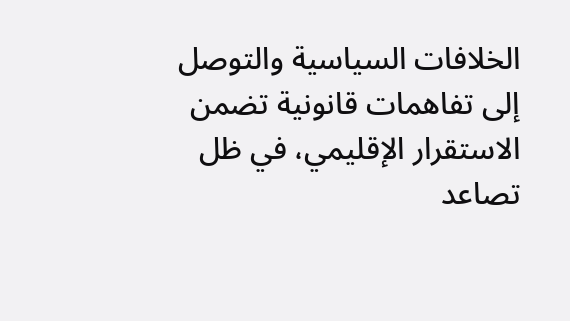الخلافات السياسية والتوصل إلى تفاهمات قانونية تضمن الاستقرار الإقليمي، في ظل تصاعد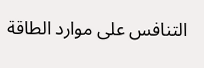التنافس على موارد الطاقة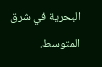البحرية في شرق المتوسط.